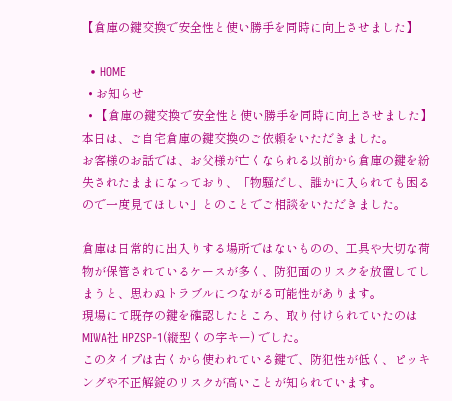【倉庫の鍵交換で安全性と使い勝手を同時に向上させました】

  • HOME
  • お知らせ
  • 【倉庫の鍵交換で安全性と使い勝手を同時に向上させました】
本日は、ご自宅倉庫の鍵交換のご依頼をいただきました。
お客様のお話では、お父様が亡くなられる以前から倉庫の鍵を紛失されたままになっており、「物騒だし、誰かに入られても困るので一度見てほしい」とのことでご相談をいただきました。

倉庫は日常的に出入りする場所ではないものの、工具や大切な荷物が保管されているケースが多く、防犯面のリスクを放置してしまうと、思わぬトラブルにつながる可能性があります。
現場にて既存の鍵を確認したところ、取り付けられていたのは MIWA社 HPZSP-1(縦型くの字キー) でした。
このタイプは古くから使われている鍵で、防犯性が低く、ピッキングや不正解錠のリスクが高いことが知られています。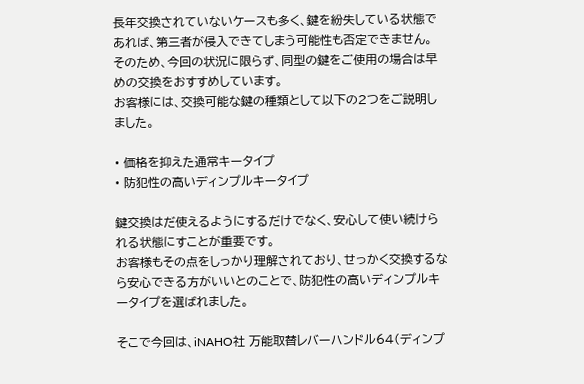長年交換されていないケースも多く、鍵を紛失している状態であれば、第三者が侵入できてしまう可能性も否定できません。
そのため、今回の状況に限らず、同型の鍵をご使用の場合は早めの交換をおすすめしています。
お客様には、交換可能な鍵の種類として以下の2つをご説明しました。

• 価格を抑えた通常キータイプ
• 防犯性の高いディンプルキータイプ

鍵交換はだ使えるようにするだけでなく、安心して使い続けられる状態にすことが重要です。
お客様もその点をしっかり理解されており、せっかく交換するなら安心できる方がいいとのことで、防犯性の高いディンプルキータイプを選ばれました。

そこで今回は、iNAHO社 万能取替レバーハンドル64(ディンプ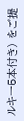ルキー5本付き) をご提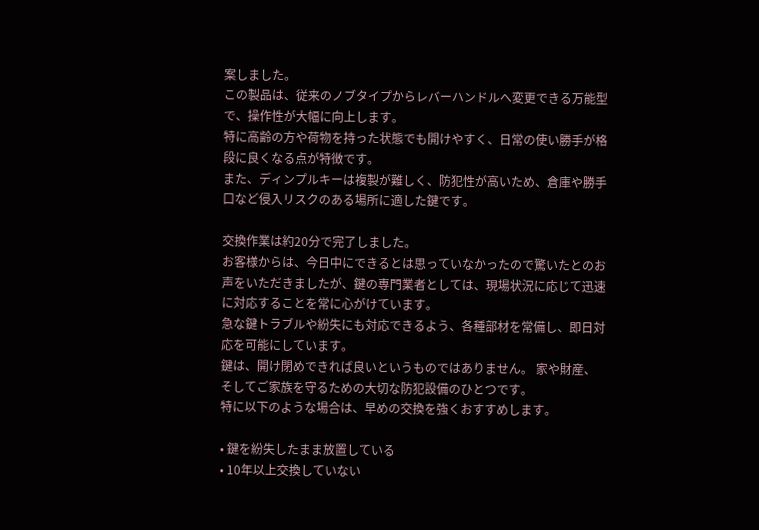案しました。
この製品は、従来のノブタイプからレバーハンドルへ変更できる万能型で、操作性が大幅に向上します。
特に高齢の方や荷物を持った状態でも開けやすく、日常の使い勝手が格段に良くなる点が特徴です。
また、ディンプルキーは複製が難しく、防犯性が高いため、倉庫や勝手口など侵入リスクのある場所に適した鍵です。

交換作業は約20分で完了しました。
お客様からは、今日中にできるとは思っていなかったので驚いたとのお声をいただきましたが、鍵の専門業者としては、現場状況に応じて迅速に対応することを常に心がけています。
急な鍵トラブルや紛失にも対応できるよう、各種部材を常備し、即日対応を可能にしています。
鍵は、開け閉めできれば良いというものではありません。 家や財産、そしてご家族を守るための大切な防犯設備のひとつです。
特に以下のような場合は、早めの交換を強くおすすめします。

• 鍵を紛失したまま放置している
• 10年以上交換していない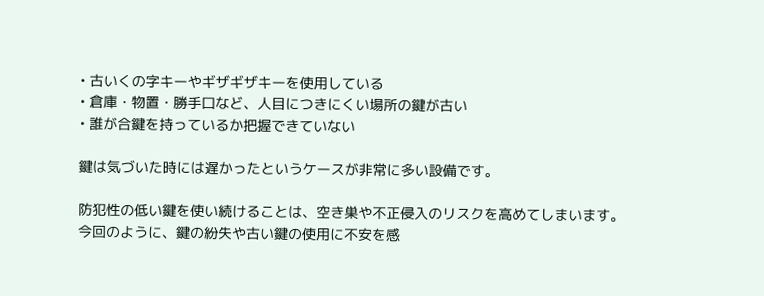• 古いくの字キーやギザギザキーを使用している
• 倉庫・物置・勝手口など、人目につきにくい場所の鍵が古い
• 誰が合鍵を持っているか把握できていない

鍵は気づいた時には遅かったというケースが非常に多い設備です。

防犯性の低い鍵を使い続けることは、空き巣や不正侵入のリスクを高めてしまいます。
今回のように、鍵の紛失や古い鍵の使用に不安を感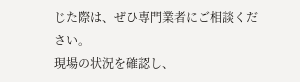じた際は、ぜひ専門業者にご相談ください。
現場の状況を確認し、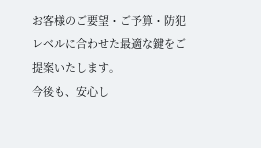お客様のご要望・ご予算・防犯レベルに合わせた最適な鍵をご提案いたします。
今後も、安心し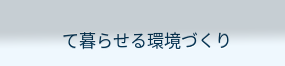て暮らせる環境づくり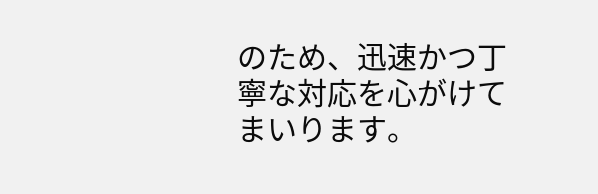のため、迅速かつ丁寧な対応を心がけてまいります。